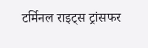टर्मिनल राइट्स ट्रांसफर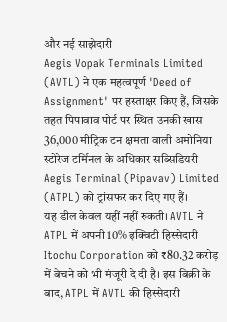और नई साझेदारी
Aegis Vopak Terminals Limited (AVTL) ने एक महत्वपूर्ण 'Deed of Assignment' पर हस्ताक्षर किए हैं, जिसके तहत पिपावाव पोर्ट पर स्थित उनकी खास 36,000 मीट्रिक टन क्षमता वाली अमोनिया स्टोरेज टर्मिनल के अधिकार सब्सिडियरी Aegis Terminal (Pipavav) Limited (ATPL) को ट्रांसफर कर दिए गए हैं।
यह डील केवल यहीं नहीं रुकती। AVTL ने ATPL में अपनी 10% इक्विटी हिस्सेदारी Itochu Corporation को ₹80.32 करोड़ में बेचने को भी मंजूरी दे दी है। इस बिक्री के बाद, ATPL में AVTL की हिस्सेदारी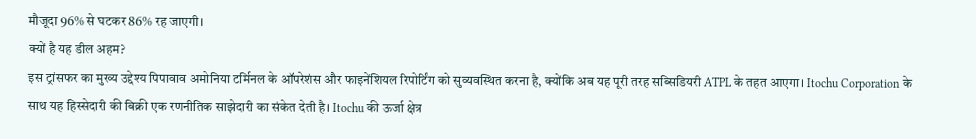मौजूदा 96% से घटकर 86% रह जाएगी।
क्यों है यह डील अहम?
इस ट्रांसफर का मुख्य उद्देश्य पिपावाव अमोनिया टर्मिनल के ऑपरेशंस और फाइनेंशियल रिपोर्टिंग को सुव्यवस्थित करना है, क्योंकि अब यह पूरी तरह सब्सिडियरी ATPL के तहत आएगा। Itochu Corporation के साथ यह हिस्सेदारी की बिक्री एक रणनीतिक साझेदारी का संकेत देती है। Itochu की ऊर्जा क्षेत्र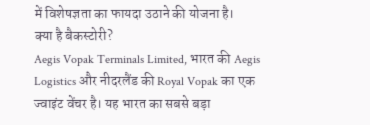में विशेषज्ञता का फायदा उठाने की योजना है।
क्या है बैकस्टोरी?
Aegis Vopak Terminals Limited, भारत की Aegis Logistics और नीदरलैंड की Royal Vopak का एक ज्वाइंट वेंचर है। यह भारत का सबसे बड़ा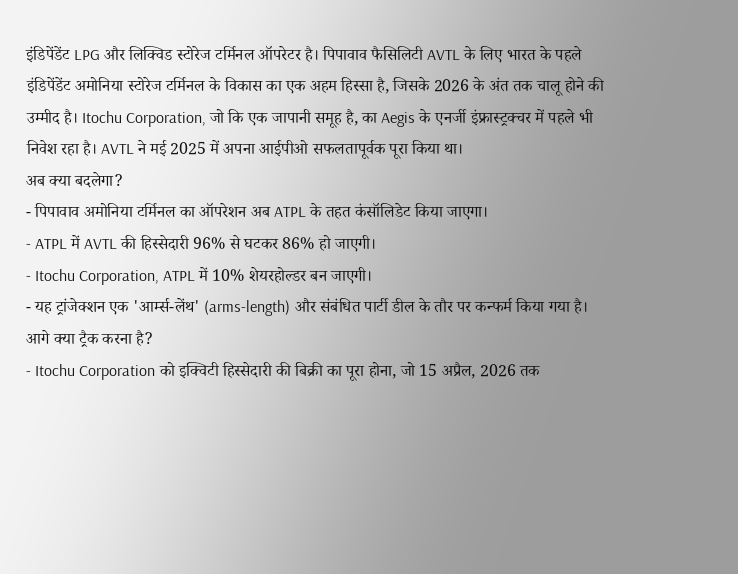इंडिपेंडेंट LPG और लिक्विड स्टोरेज टर्मिनल ऑपरेटर है। पिपावाव फैसिलिटी AVTL के लिए भारत के पहले इंडिपेंडेंट अमोनिया स्टोरेज टर्मिनल के विकास का एक अहम हिस्सा है, जिसके 2026 के अंत तक चालू होने की उम्मीद है। Itochu Corporation, जो कि एक जापानी समूह है, का Aegis के एनर्जी इंफ्रास्ट्रक्चर में पहले भी निवेश रहा है। AVTL ने मई 2025 में अपना आईपीओ सफलतापूर्वक पूरा किया था।
अब क्या बदलेगा?
- पिपावाव अमोनिया टर्मिनल का ऑपरेशन अब ATPL के तहत कंसॉलिडेट किया जाएगा।
- ATPL में AVTL की हिस्सेदारी 96% से घटकर 86% हो जाएगी।
- Itochu Corporation, ATPL में 10% शेयरहोल्डर बन जाएगी।
- यह ट्रांजेक्शन एक 'आर्म्स-लेंथ' (arms-length) और संबंधित पार्टी डील के तौर पर कन्फर्म किया गया है।
आगे क्या ट्रैक करना है?
- Itochu Corporation को इक्विटी हिस्सेदारी की बिक्री का पूरा होना, जो 15 अप्रैल, 2026 तक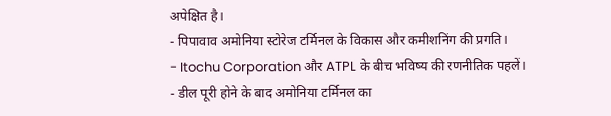अपेक्षित है।
- पिपावाव अमोनिया स्टोरेज टर्मिनल के विकास और कमीशनिंग की प्रगति।
- Itochu Corporation और ATPL के बीच भविष्य की रणनीतिक पहलें।
- डील पूरी होने के बाद अमोनिया टर्मिनल का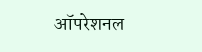ऑपरेशनल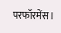परफॉरमेंस।